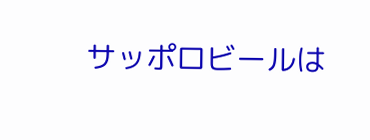サッポロビールは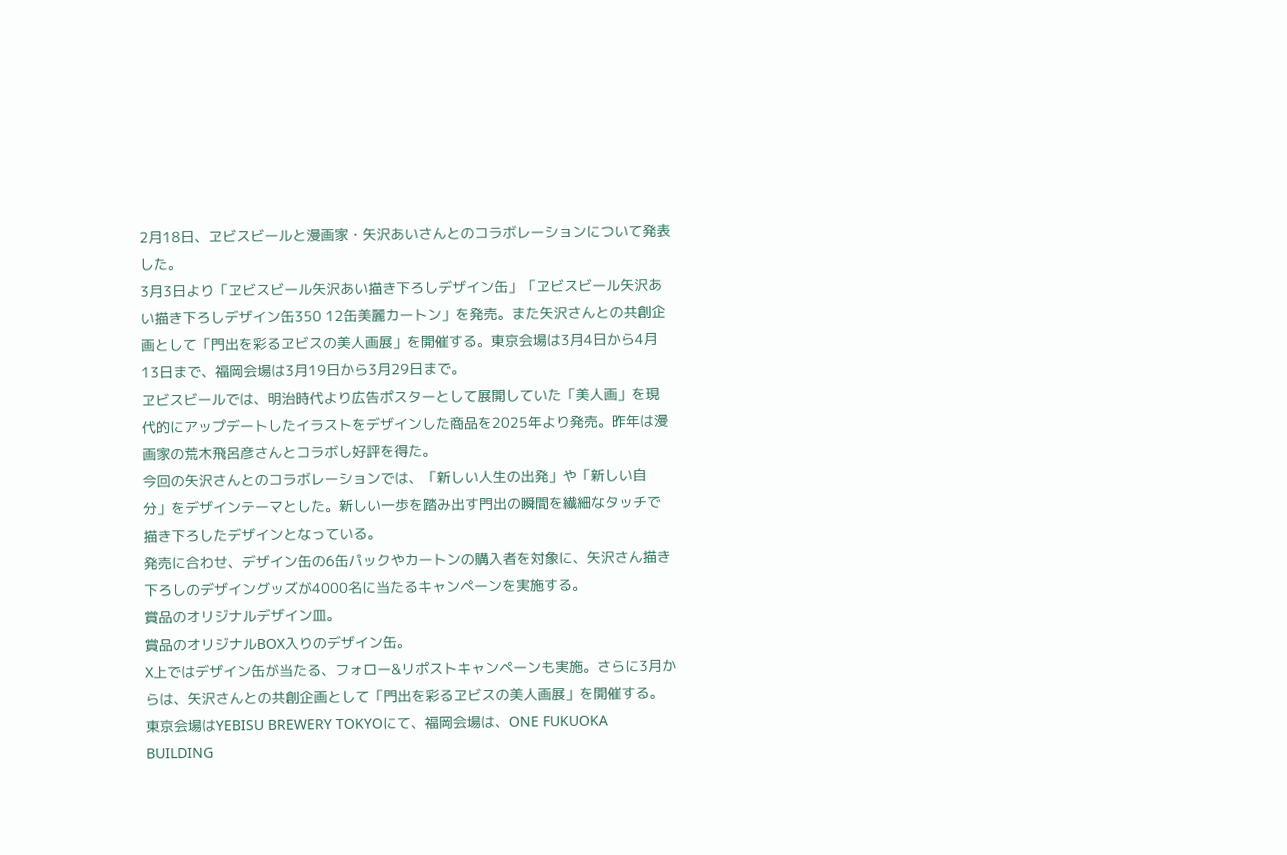2月18日、ヱビスビールと漫画家・矢沢あいさんとのコラボレーションについて発表した。
3月3日より「ヱビスビール矢沢あい描き下ろしデザイン缶」「ヱビスビール矢沢あい描き下ろしデザイン缶350 12缶美麗カートン」を発売。また矢沢さんとの共創企画として「門出を彩るヱビスの美人画展」を開催する。東京会場は3月4日から4月13日まで、福岡会場は3月19日から3月29日まで。
ヱビスビールでは、明治時代より広告ポスターとして展開していた「美人画」を現代的にアップデートしたイラストをデザインした商品を2025年より発売。昨年は漫画家の荒木飛呂彦さんとコラボし好評を得た。
今回の矢沢さんとのコラボレーションでは、「新しい人生の出発」や「新しい自分」をデザインテーマとした。新しい一歩を踏み出す門出の瞬間を繊細なタッチで描き下ろしたデザインとなっている。
発売に合わせ、デザイン缶の6缶パックやカートンの購入者を対象に、矢沢さん描き下ろしのデザイングッズが4000名に当たるキャンペーンを実施する。
賞品のオリジナルデザイン皿。
賞品のオリジナルBOX入りのデザイン缶。
X上ではデザイン缶が当たる、フォロー&リポストキャンペーンも実施。さらに3月からは、矢沢さんとの共創企画として「門出を彩るヱビスの美人画展」を開催する。
東京会場はYEBISU BREWERY TOKYOにて、福岡会場は、ONE FUKUOKA BUILDING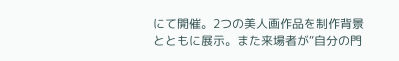にて開催。2つの美人画作品を制作背景とともに展示。また来場者が“自分の門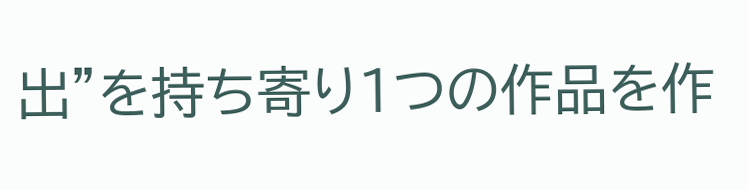出”を持ち寄り1つの作品を作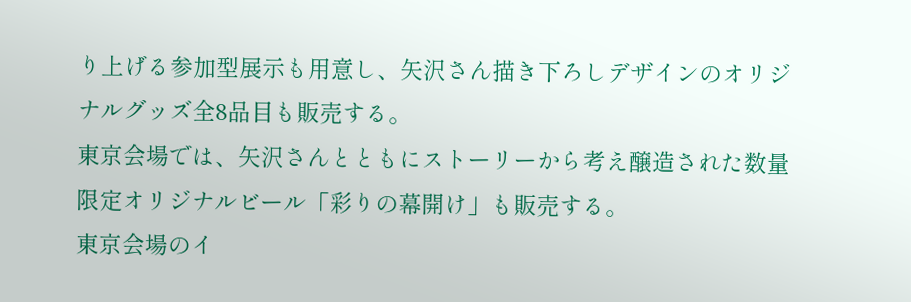り上げる参加型展示も用意し、矢沢さん描き下ろしデザインのオリジナルグッズ全8品目も販売する。
東京会場では、矢沢さんとともにストーリーから考え醸造された数量限定オリジナルビール「彩りの幕開け」も販売する。
東京会場のイ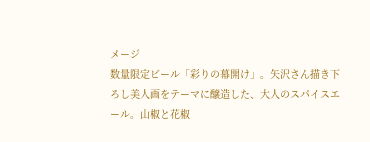メージ
数量限定ビール「彩りの幕開け」。矢沢さん描き下ろし美人画をテーマに醸造した、大人のスパイスエール。山椒と花椒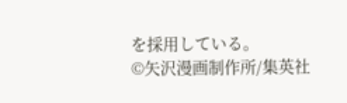を採用している。
©矢沢漫画制作所/集英社